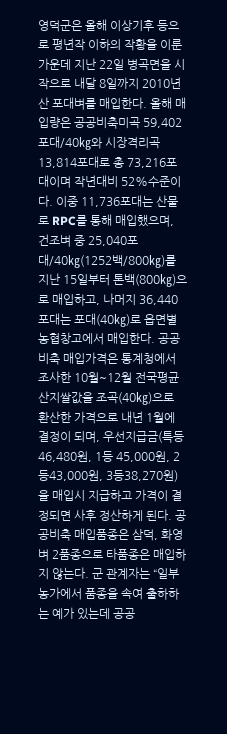영덕군은 올해 이상기후 등으로 평년작 이하의 작황을 이룬 가운데 지난 22일 병곡면을 시작으로 내달 8일까지 2010년산 포대벼를 매입한다. 올해 매입량은 공공비축미곡 59,402포대/40㎏와 시장격리곡 13,814포대로 총 73,216포대이며 작년대비 52%수준이다. 이중 11,736포대는 산물로 RPC를 통해 매입했으며, 건조벼 중 25,040포대/40㎏(1252백/800㎏)를 지난 15일부터 톤백(800㎏)으로 매입하고, 나머지 36,440포대는 포대(40㎏)로 읍면별 농협창고에서 매입한다. 공공비축 매입가격은 통계청에서 조사한 10월~12월 전국평균 산지쌀값을 조곡(40㎏)으로 환산한 가격으로 내년 1월에 결정이 되며, 우선지급금(특등 46,480원, 1등 45,000원, 2등43,000원, 3등38,270원)을 매입시 지급하고 가격이 결정되면 사후 정산하게 된다. 공공비축 매입품종은 삼덕, 화영벼 2품종으로 타품종은 매입하지 않는다. 군 관계자는 “일부 농가에서 품종을 속여 출하하는 예가 있는데 공공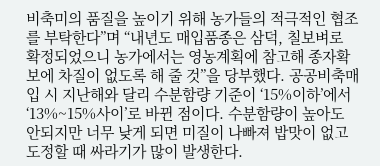비축미의 품질을 높이기 위해 농가들의 적극적인 협조를 부탁한다”며 “내년도 매입품종은 삼덕, 칠보벼로 확정되었으니 농가에서는 영농계획에 참고해 종자확보에 차질이 없도록 해 줄 것”을 당부했다. 공공비축매입 시 지난해와 달리 수분함량 기준이 ‘15%이하’에서 ‘13%~15%사이’로 바뀐 점이다. 수분함량이 높아도 안되지만 너무 낮게 되면 미질이 나빠져 밥맛이 없고 도정할 때 싸라기가 많이 발생한다.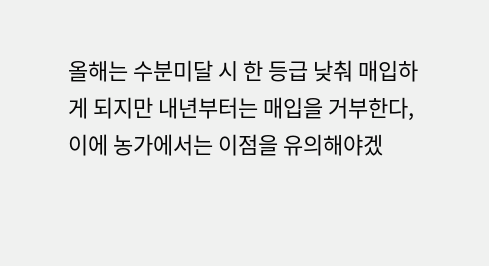올해는 수분미달 시 한 등급 낮춰 매입하게 되지만 내년부터는 매입을 거부한다, 이에 농가에서는 이점을 유의해야겠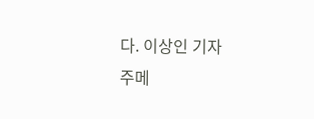다. 이상인 기자
주메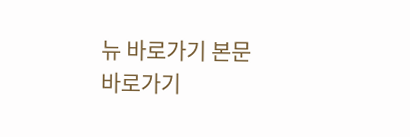뉴 바로가기 본문 바로가기